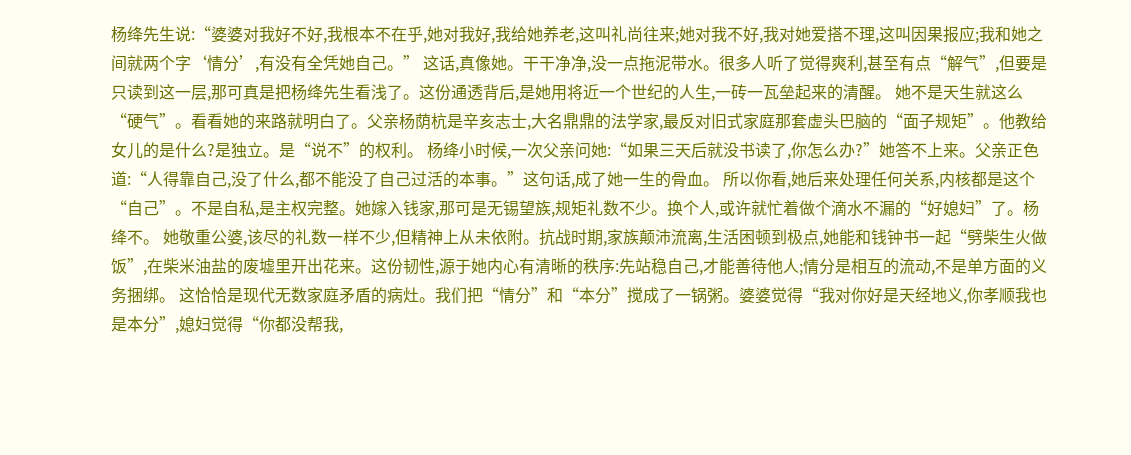杨绛先生说:“婆婆对我好不好,我根本不在乎,她对我好,我给她养老,这叫礼尚往来;她对我不好,我对她爱搭不理,这叫因果报应;我和她之间就两个字‘情分’,有没有全凭她自己。” 这话,真像她。干干净净,没一点拖泥带水。很多人听了觉得爽利,甚至有点“解气”,但要是只读到这一层,那可真是把杨绛先生看浅了。这份通透背后,是她用将近一个世纪的人生,一砖一瓦垒起来的清醒。 她不是天生就这么“硬气”。看看她的来路就明白了。父亲杨荫杭是辛亥志士,大名鼎鼎的法学家,最反对旧式家庭那套虚头巴脑的“面子规矩”。他教给女儿的是什么?是独立。是“说不”的权利。 杨绛小时候,一次父亲问她:“如果三天后就没书读了,你怎么办?”她答不上来。父亲正色道:“人得靠自己,没了什么,都不能没了自己过活的本事。”这句话,成了她一生的骨血。 所以你看,她后来处理任何关系,内核都是这个“自己”。不是自私,是主权完整。她嫁入钱家,那可是无锡望族,规矩礼数不少。换个人,或许就忙着做个滴水不漏的“好媳妇”了。杨绛不。 她敬重公婆,该尽的礼数一样不少,但精神上从未依附。抗战时期,家族颠沛流离,生活困顿到极点,她能和钱钟书一起“劈柴生火做饭”,在柴米油盐的废墟里开出花来。这份韧性,源于她内心有清晰的秩序:先站稳自己,才能善待他人;情分是相互的流动,不是单方面的义务捆绑。 这恰恰是现代无数家庭矛盾的病灶。我们把“情分”和“本分”搅成了一锅粥。婆婆觉得“我对你好是天经地义,你孝顺我也是本分”,媳妇觉得“你都没帮我,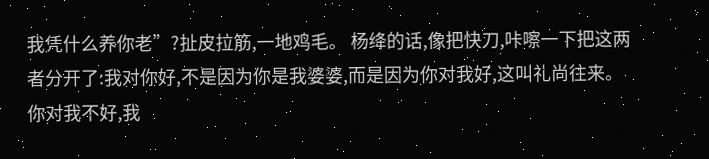我凭什么养你老”?扯皮拉筋,一地鸡毛。 杨绛的话,像把快刀,咔嚓一下把这两者分开了:我对你好,不是因为你是我婆婆,而是因为你对我好,这叫礼尚往来。你对我不好,我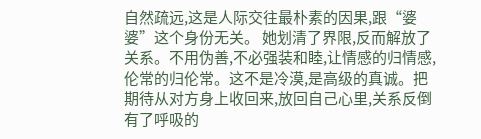自然疏远,这是人际交往最朴素的因果,跟“婆婆”这个身份无关。 她划清了界限,反而解放了关系。不用伪善,不必强装和睦,让情感的归情感,伦常的归伦常。这不是冷漠,是高级的真诚。把期待从对方身上收回来,放回自己心里,关系反倒有了呼吸的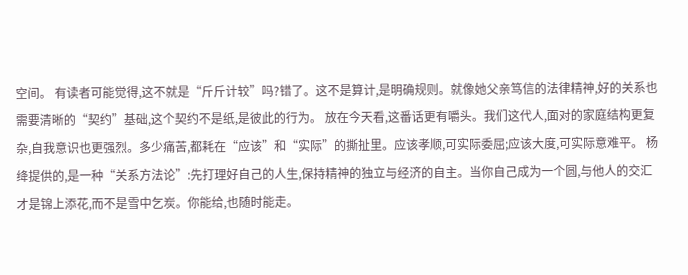空间。 有读者可能觉得,这不就是“斤斤计较”吗?错了。这不是算计,是明确规则。就像她父亲笃信的法律精神,好的关系也需要清晰的“契约”基础,这个契约不是纸,是彼此的行为。 放在今天看,这番话更有嚼头。我们这代人,面对的家庭结构更复杂,自我意识也更强烈。多少痛苦,都耗在“应该”和“实际”的撕扯里。应该孝顺,可实际委屈;应该大度,可实际意难平。 杨绛提供的,是一种“关系方法论”:先打理好自己的人生,保持精神的独立与经济的自主。当你自己成为一个圆,与他人的交汇才是锦上添花,而不是雪中乞炭。你能给,也随时能走。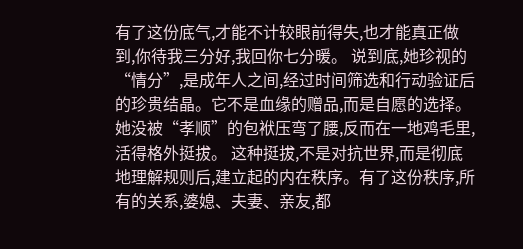有了这份底气,才能不计较眼前得失,也才能真正做到,你待我三分好,我回你七分暖。 说到底,她珍视的“情分”,是成年人之间,经过时间筛选和行动验证后的珍贵结晶。它不是血缘的赠品,而是自愿的选择。她没被“孝顺”的包袱压弯了腰,反而在一地鸡毛里,活得格外挺拔。 这种挺拔,不是对抗世界,而是彻底地理解规则后,建立起的内在秩序。有了这份秩序,所有的关系,婆媳、夫妻、亲友,都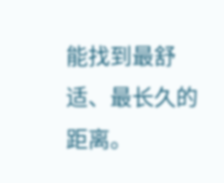能找到最舒适、最长久的距离。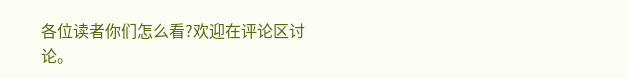各位读者你们怎么看?欢迎在评论区讨论。